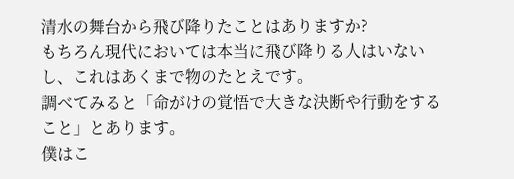清水の舞台から飛び降りたことはありますか?
もちろん現代においては本当に飛び降りる人はいないし、これはあくまで物のたとえです。
調べてみると「命がけの覚悟で大きな決断や行動をすること」とあります。
僕はこ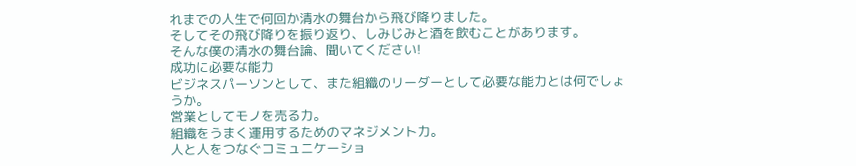れまでの人生で何回か清水の舞台から飛び降りました。
そしてその飛び降りを振り返り、しみじみと酒を飲むことがあります。
そんな僕の清水の舞台論、聞いてください!
成功に必要な能力
ビジネスパーソンとして、また組織のリーダーとして必要な能力とは何でしょうか。
営業としてモノを売る力。
組織をうまく運用するためのマネジメント力。
人と人をつなぐコミュニケーショ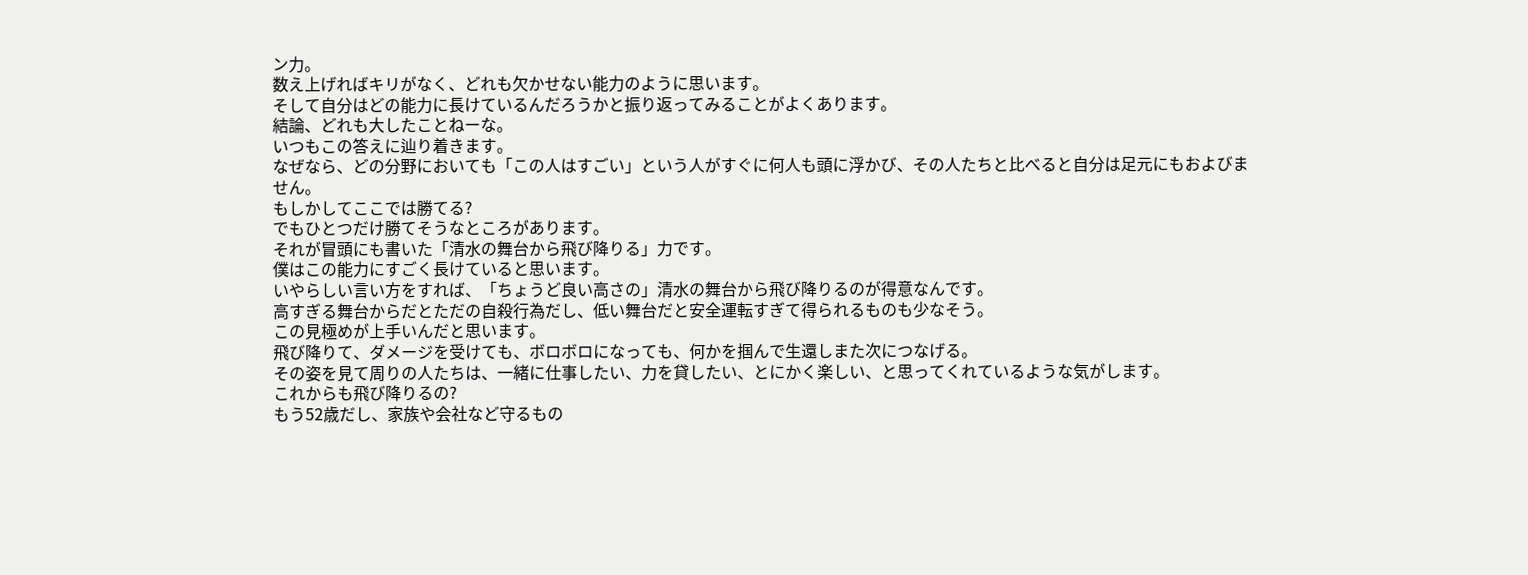ン力。
数え上げればキリがなく、どれも欠かせない能力のように思います。
そして自分はどの能力に長けているんだろうかと振り返ってみることがよくあります。
結論、どれも大したことねーな。
いつもこの答えに辿り着きます。
なぜなら、どの分野においても「この人はすごい」という人がすぐに何人も頭に浮かび、その人たちと比べると自分は足元にもおよびません。
もしかしてここでは勝てる?
でもひとつだけ勝てそうなところがあります。
それが冒頭にも書いた「清水の舞台から飛び降りる」力です。
僕はこの能力にすごく長けていると思います。
いやらしい言い方をすれば、「ちょうど良い高さの」清水の舞台から飛び降りるのが得意なんです。
高すぎる舞台からだとただの自殺行為だし、低い舞台だと安全運転すぎて得られるものも少なそう。
この見極めが上手いんだと思います。
飛び降りて、ダメージを受けても、ボロボロになっても、何かを掴んで生還しまた次につなげる。
その姿を見て周りの人たちは、一緒に仕事したい、力を貸したい、とにかく楽しい、と思ってくれているような気がします。
これからも飛び降りるの?
もう52歳だし、家族や会社など守るもの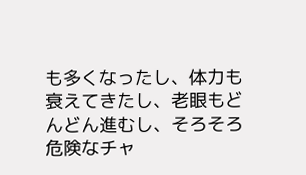も多くなったし、体力も衰えてきたし、老眼もどんどん進むし、そろそろ危険なチャ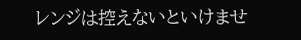レンジは控えないといけませ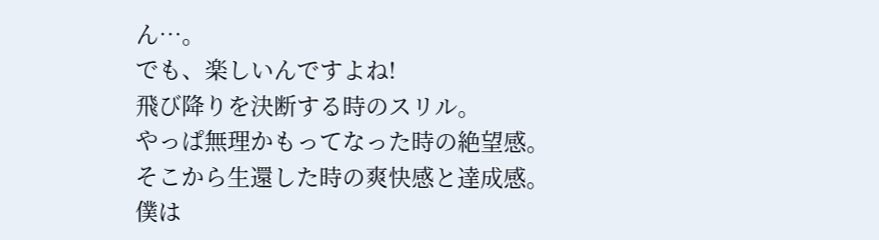ん…。
でも、楽しいんですよね!
飛び降りを決断する時のスリル。
やっぱ無理かもってなった時の絶望感。
そこから生還した時の爽快感と達成感。
僕は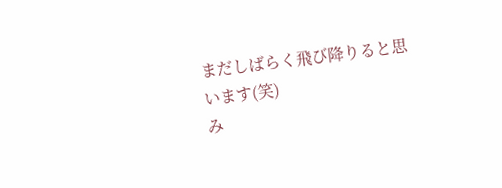まだしばらく飛び降りると思います(笑)
み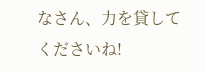なさん、力を貸してくださいね!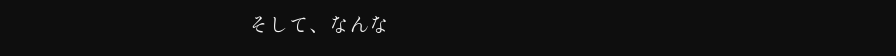そして、なんな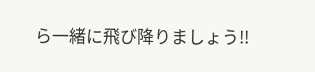ら一緒に飛び降りましょう!!